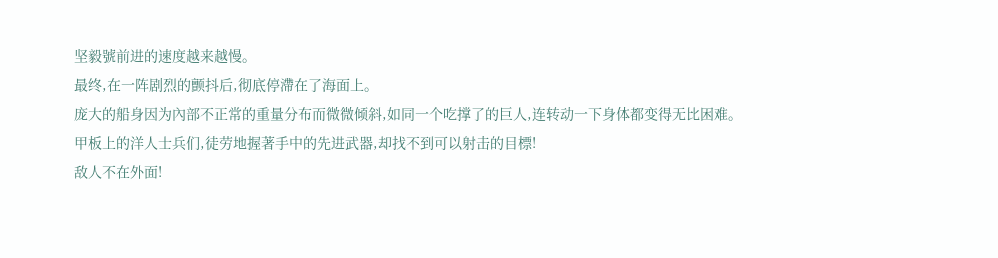坚毅號前进的速度越来越慢。
最终,在一阵剧烈的颤抖后,彻底停滯在了海面上。
庞大的船身因为內部不正常的重量分布而微微倾斜,如同一个吃撑了的巨人,连转动一下身体都变得无比困难。
甲板上的洋人士兵们,徒劳地握著手中的先进武器,却找不到可以射击的目標!
敌人不在外面!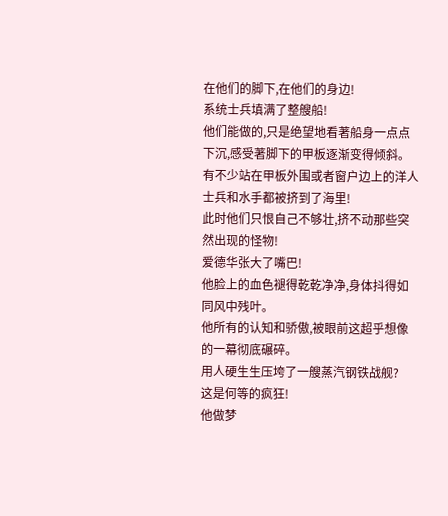在他们的脚下,在他们的身边!
系统士兵填满了整艘船!
他们能做的,只是绝望地看著船身一点点下沉,感受著脚下的甲板逐渐变得倾斜。
有不少站在甲板外围或者窗户边上的洋人士兵和水手都被挤到了海里!
此时他们只恨自己不够壮,挤不动那些突然出现的怪物!
爱德华张大了嘴巴!
他脸上的血色褪得乾乾净净,身体抖得如同风中残叶。
他所有的认知和骄傲,被眼前这超乎想像的一幕彻底碾碎。
用人硬生生压垮了一艘蒸汽钢铁战舰?
这是何等的疯狂!
他做梦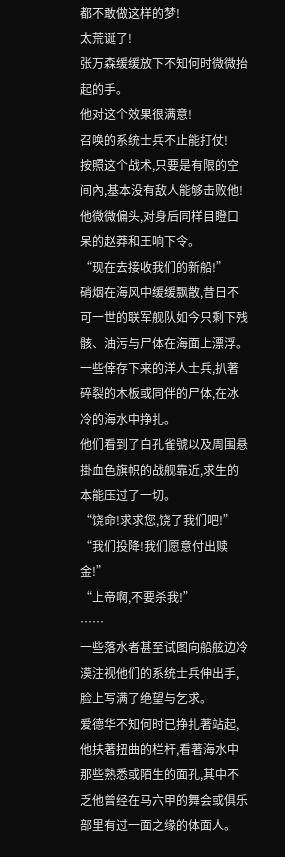都不敢做这样的梦!
太荒诞了!
张万森缓缓放下不知何时微微抬起的手。
他对这个效果很满意!
召唤的系统士兵不止能打仗!
按照这个战术,只要是有限的空间內,基本没有敌人能够击败他!
他微微偏头,对身后同样目瞪口呆的赵莽和王响下令。
“现在去接收我们的新船!”
硝烟在海风中缓缓飘散,昔日不可一世的联军舰队如今只剩下残骸、油污与尸体在海面上漂浮。
一些倖存下来的洋人士兵,扒著碎裂的木板或同伴的尸体,在冰冷的海水中挣扎。
他们看到了白孔雀號以及周围悬掛血色旗帜的战舰靠近,求生的本能压过了一切。
“饶命!求求您,饶了我们吧!”
“我们投降!我们愿意付出赎金!”
“上帝啊,不要杀我!”
……
一些落水者甚至试图向船舷边冷漠注视他们的系统士兵伸出手,脸上写满了绝望与乞求。
爱德华不知何时已挣扎著站起,他扶著扭曲的栏杆,看著海水中那些熟悉或陌生的面孔,其中不乏他曾经在马六甲的舞会或俱乐部里有过一面之缘的体面人。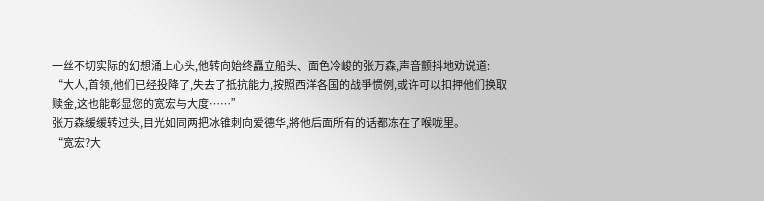一丝不切实际的幻想涌上心头,他转向始终矗立船头、面色冷峻的张万森,声音颤抖地劝说道:
“大人,首领,他们已经投降了,失去了抵抗能力,按照西洋各国的战爭惯例,或许可以扣押他们换取赎金,这也能彰显您的宽宏与大度……”
张万森缓缓转过头,目光如同两把冰锥刺向爱德华,將他后面所有的话都冻在了喉咙里。
“宽宏?大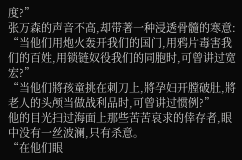度?”
张万森的声音不高,却带著一种浸透骨髓的寒意:
“当他们用炮火轰开我们的国门,用鸦片毒害我们的百姓,用锁链奴役我们的同胞时,可曾讲过宽宏?”
“当他们將孩童挑在刺刀上,將孕妇开膛破肚,將老人的头颅当做战利品时,可曾讲过惯例?”
他的目光扫过海面上那些苦苦哀求的倖存者,眼中没有一丝波澜,只有杀意。
“在他们眼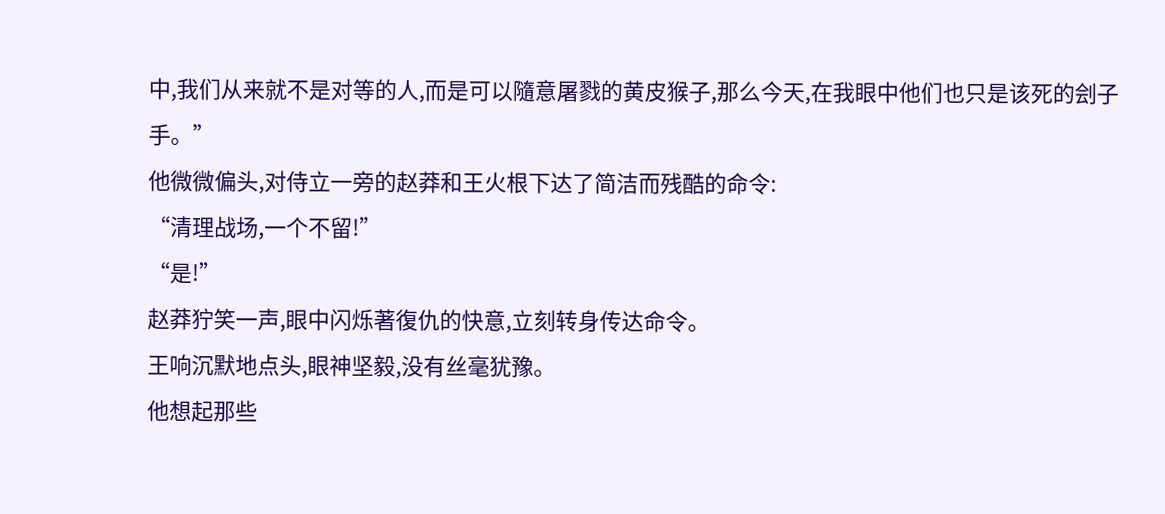中,我们从来就不是对等的人,而是可以隨意屠戮的黄皮猴子,那么今天,在我眼中他们也只是该死的刽子手。”
他微微偏头,对侍立一旁的赵莽和王火根下达了简洁而残酷的命令:
“清理战场,一个不留!”
“是!”
赵莽狞笑一声,眼中闪烁著復仇的快意,立刻转身传达命令。
王响沉默地点头,眼神坚毅,没有丝毫犹豫。
他想起那些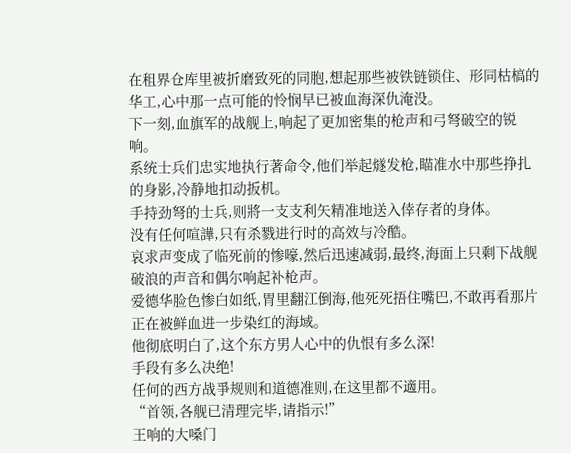在租界仓库里被折磨致死的同胞,想起那些被铁链锁住、形同枯槁的华工,心中那一点可能的怜悯早已被血海深仇淹没。
下一刻,血旗军的战舰上,响起了更加密集的枪声和弓弩破空的锐响。
系统士兵们忠实地执行著命令,他们举起燧发枪,瞄准水中那些挣扎的身影,冷静地扣动扳机。
手持劲弩的士兵,则將一支支利矢精准地送入倖存者的身体。
没有任何喧譁,只有杀戮进行时的高效与冷酷。
哀求声变成了临死前的惨嚎,然后迅速减弱,最终,海面上只剩下战舰破浪的声音和偶尔响起补枪声。
爱德华脸色惨白如纸,胃里翻江倒海,他死死捂住嘴巴,不敢再看那片正在被鲜血进一步染红的海域。
他彻底明白了,这个东方男人心中的仇恨有多么深!
手段有多么决绝!
任何的西方战爭规则和道德准则,在这里都不適用。
“首领,各舰已清理完毕,请指示!”
王响的大嗓门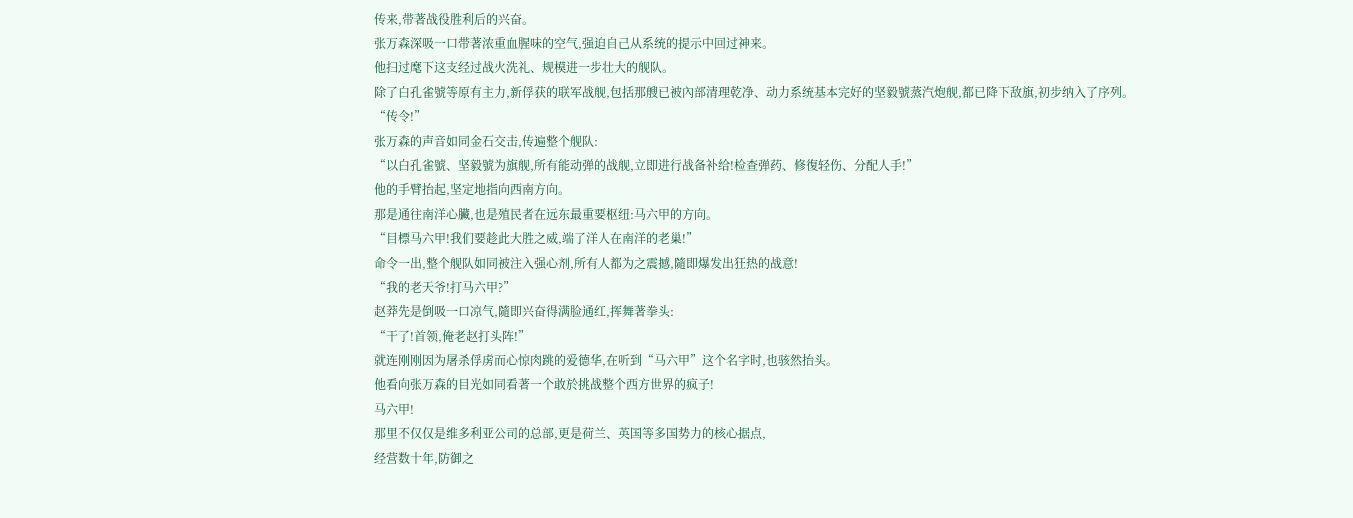传来,带著战役胜利后的兴奋。
张万森深吸一口带著浓重血腥味的空气,强迫自己从系统的提示中回过神来。
他扫过麾下这支经过战火洗礼、规模进一步壮大的舰队。
除了白孔雀號等原有主力,新俘获的联军战舰,包括那艘已被內部清理乾净、动力系统基本完好的坚毅號蒸汽炮舰,都已降下敌旗,初步纳入了序列。
“传令!”
张万森的声音如同金石交击,传遍整个舰队:
“以白孔雀號、坚毅號为旗舰,所有能动弹的战舰,立即进行战备补给!检查弹药、修復轻伤、分配人手!”
他的手臂抬起,坚定地指向西南方向。
那是通往南洋心臟,也是殖民者在远东最重要枢纽:马六甲的方向。
“目標马六甲!我们要趁此大胜之威,端了洋人在南洋的老巢!”
命令一出,整个舰队如同被注入强心剂,所有人都为之震撼,隨即爆发出狂热的战意!
“我的老天爷!打马六甲?”
赵莽先是倒吸一口凉气,隨即兴奋得满脸通红,挥舞著拳头:
“干了!首领,俺老赵打头阵!”
就连刚刚因为屠杀俘虏而心惊肉跳的爱德华,在听到“马六甲”这个名字时,也骇然抬头。
他看向张万森的目光如同看著一个敢於挑战整个西方世界的疯子!
马六甲!
那里不仅仅是维多利亚公司的总部,更是荷兰、英国等多国势力的核心据点,
经营数十年,防御之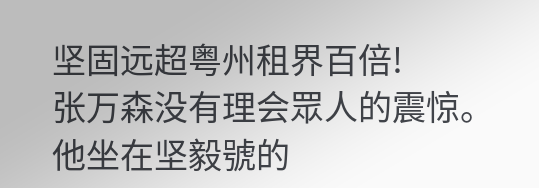坚固远超粤州租界百倍!
张万森没有理会眾人的震惊。
他坐在坚毅號的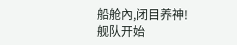船舱內,闭目养神!
舰队开始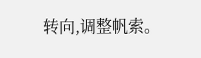转向,调整帆索。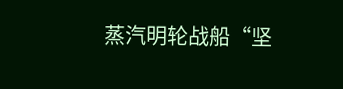蒸汽明轮战船“坚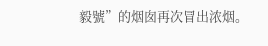毅號”的烟囱再次冒出浓烟。